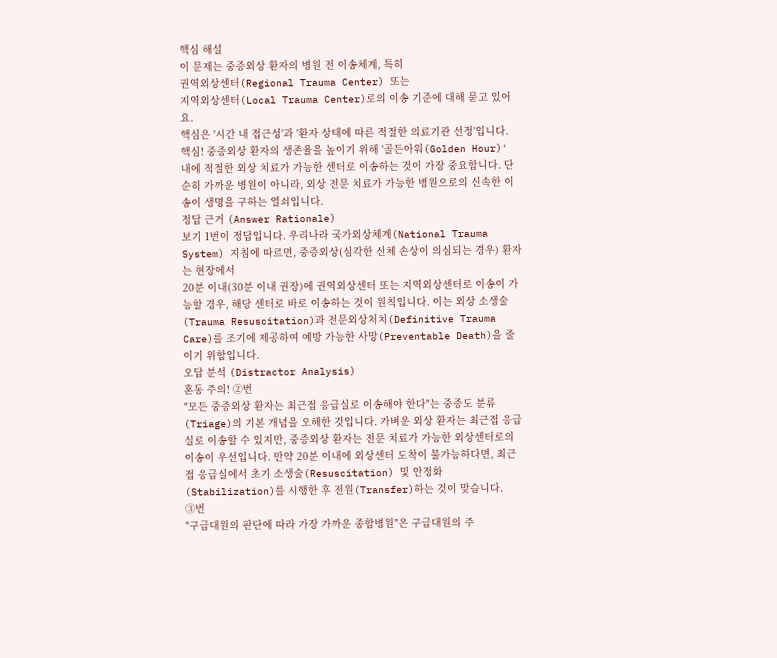핵심 해설
이 문제는 중증외상 환자의 병원 전 이송체계, 특히
권역외상센터(Regional Trauma Center) 또는
지역외상센터(Local Trauma Center)로의 이송 기준에 대해 묻고 있어요.
핵심은 '시간 내 접근성'과 '환자 상태에 따른 적절한 의료기관 선정'입니다.
핵심! 중증외상 환자의 생존율을 높이기 위해 '골든아워(Golden Hour)' 내에 적절한 외상 치료가 가능한 센터로 이송하는 것이 가장 중요합니다. 단순히 가까운 병원이 아니라, 외상 전문 치료가 가능한 병원으로의 신속한 이송이 생명을 구하는 열쇠입니다.
정답 근거 (Answer Rationale)
보기 1번이 정답입니다. 우리나라 국가외상체계(National Trauma System) 지침에 따르면, 중증외상(심각한 신체 손상이 의심되는 경우) 환자는 현장에서
20분 이내(30분 이내 권장)에 권역외상센터 또는 지역외상센터로 이송이 가능할 경우, 해당 센터로 바로 이송하는 것이 원칙입니다. 이는 외상 소생술(Trauma Resuscitation)과 전문외상처치(Definitive Trauma Care)를 조기에 제공하여 예방 가능한 사망(Preventable Death)을 줄이기 위함입니다.
오답 분석 (Distractor Analysis)
혼동 주의! ②번
"모든 중증외상 환자는 최근접 응급실로 이송해야 한다"는 중증도 분류(Triage)의 기본 개념을 오해한 것입니다. 가벼운 외상 환자는 최근접 응급실로 이송할 수 있지만, 중증외상 환자는 전문 치료가 가능한 외상센터로의 이송이 우선입니다. 만약 20분 이내에 외상센터 도착이 불가능하다면, 최근접 응급실에서 초기 소생술(Resuscitation) 및 안정화(Stabilization)를 시행한 후 전원(Transfer)하는 것이 맞습니다.
③번
"구급대원의 판단에 따라 가장 가까운 종합병원"은 구급대원의 주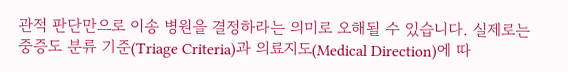관적 판단만으로 이송 병원을 결정하라는 의미로 오해될 수 있습니다. 실제로는
중증도 분류 기준(Triage Criteria)과 의료지도(Medical Direction)에 따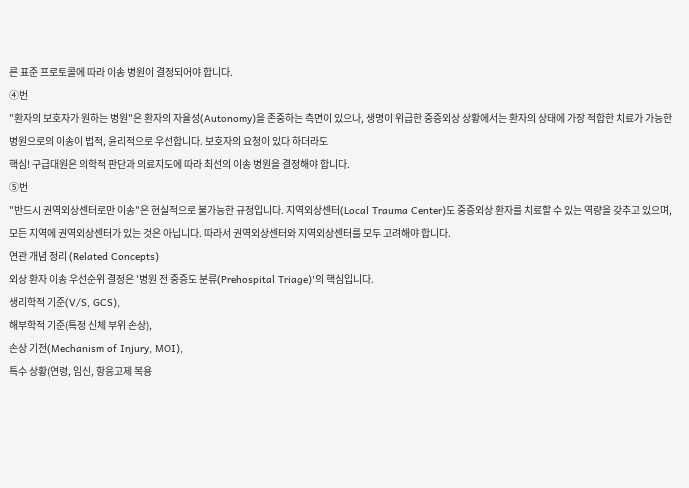른 표준 프로토콜에 따라 이송 병원이 결정되어야 합니다.
④번
"환자의 보호자가 원하는 병원"은 환자의 자율성(Autonomy)을 존중하는 측면이 있으나, 생명이 위급한 중증외상 상황에서는 환자의 상태에 가장 적합한 치료가 가능한 병원으로의 이송이 법적, 윤리적으로 우선합니다. 보호자의 요청이 있다 하더라도
핵심! 구급대원은 의학적 판단과 의료지도에 따라 최선의 이송 병원을 결정해야 합니다.
⑤번
"반드시 권역외상센터로만 이송"은 현실적으로 불가능한 규정입니다. 지역외상센터(Local Trauma Center)도 중증외상 환자를 치료할 수 있는 역량을 갖추고 있으며, 모든 지역에 권역외상센터가 있는 것은 아닙니다. 따라서 권역외상센터와 지역외상센터를 모두 고려해야 합니다.
연관 개념 정리 (Related Concepts)
외상 환자 이송 우선순위 결정은 '병원 전 중증도 분류(Prehospital Triage)'의 핵심입니다.
생리학적 기준(V/S, GCS),
해부학적 기준(특정 신체 부위 손상),
손상 기전(Mechanism of Injury, MOI),
특수 상황(연령, 임신, 항응고제 복용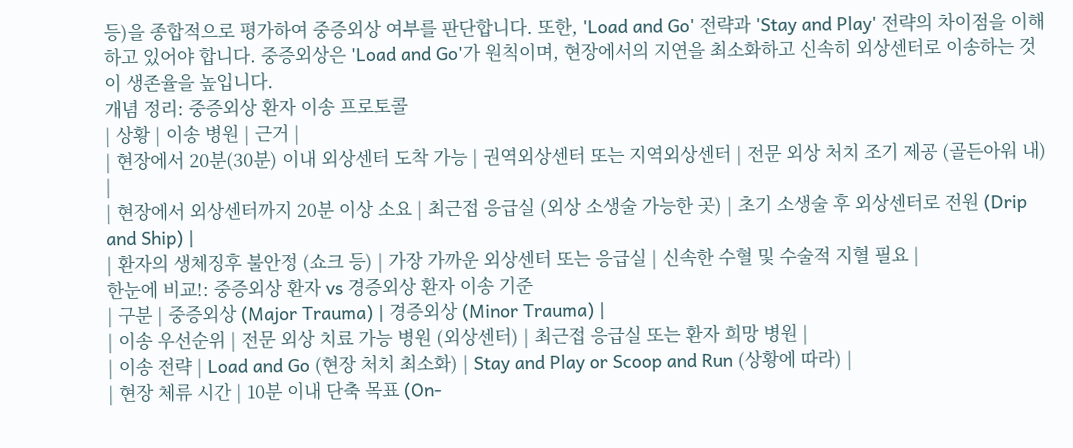등)을 종합적으로 평가하여 중증외상 여부를 판단합니다. 또한, 'Load and Go' 전략과 'Stay and Play' 전략의 차이점을 이해하고 있어야 합니다. 중증외상은 'Load and Go'가 원칙이며, 현장에서의 지연을 최소화하고 신속히 외상센터로 이송하는 것이 생존율을 높입니다.
개념 정리: 중증외상 환자 이송 프로토콜
| 상황 | 이송 병원 | 근거 |
| 현장에서 20분(30분) 이내 외상센터 도착 가능 | 권역외상센터 또는 지역외상센터 | 전문 외상 처치 조기 제공 (골든아워 내) |
| 현장에서 외상센터까지 20분 이상 소요 | 최근접 응급실 (외상 소생술 가능한 곳) | 초기 소생술 후 외상센터로 전원 (Drip and Ship) |
| 환자의 생체징후 불안정 (쇼크 등) | 가장 가까운 외상센터 또는 응급실 | 신속한 수혈 및 수술적 지혈 필요 |
한눈에 비교!: 중증외상 환자 vs 경증외상 환자 이송 기준
| 구분 | 중증외상 (Major Trauma) | 경증외상 (Minor Trauma) |
| 이송 우선순위 | 전문 외상 치료 가능 병원 (외상센터) | 최근접 응급실 또는 환자 희망 병원 |
| 이송 전략 | Load and Go (현장 처치 최소화) | Stay and Play or Scoop and Run (상황에 따라) |
| 현장 체류 시간 | 10분 이내 단축 목표 (On-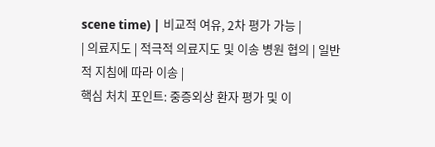scene time) | 비교적 여유, 2차 평가 가능 |
| 의료지도 | 적극적 의료지도 및 이송 병원 협의 | 일반적 지침에 따라 이송 |
핵심 처치 포인트: 중증외상 환자 평가 및 이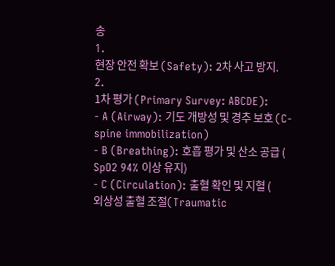송
1.
현장 안전 확보 (Safety): 2차 사고 방지.
2.
1차 평가 (Primary Survey: ABCDE):
- A (Airway): 기도 개방성 및 경추 보호 (C-spine immobilization)
- B (Breathing): 호흡 평가 및 산소 공급 (
SpO2 94% 이상 유지)
- C (Circulation): 출혈 확인 및 지혈 (
외상성 출혈 조절(Traumatic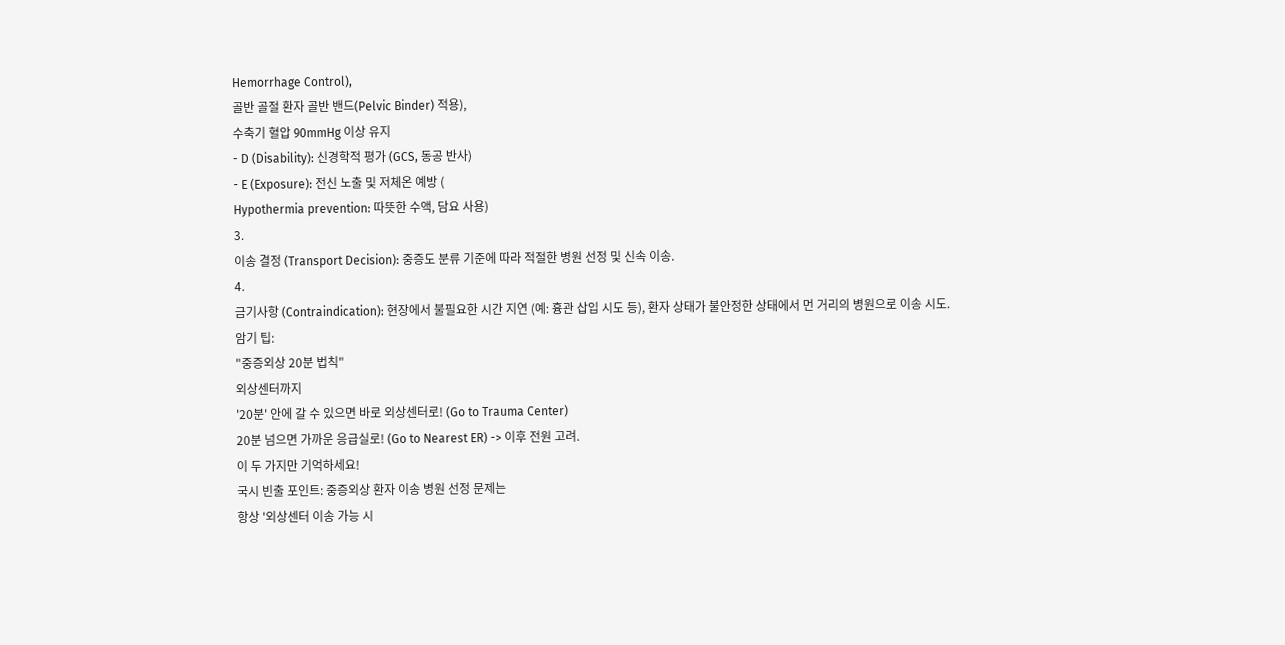Hemorrhage Control),
골반 골절 환자 골반 밴드(Pelvic Binder) 적용),
수축기 혈압 90mmHg 이상 유지
- D (Disability): 신경학적 평가 (GCS, 동공 반사)
- E (Exposure): 전신 노출 및 저체온 예방 (
Hypothermia prevention: 따뜻한 수액, 담요 사용)
3.
이송 결정 (Transport Decision): 중증도 분류 기준에 따라 적절한 병원 선정 및 신속 이송.
4.
금기사항 (Contraindication): 현장에서 불필요한 시간 지연 (예: 흉관 삽입 시도 등), 환자 상태가 불안정한 상태에서 먼 거리의 병원으로 이송 시도.
암기 팁:
"중증외상 20분 법칙"
외상센터까지
'20분' 안에 갈 수 있으면 바로 외상센터로! (Go to Trauma Center)
20분 넘으면 가까운 응급실로! (Go to Nearest ER) -> 이후 전원 고려.
이 두 가지만 기억하세요!
국시 빈출 포인트: 중증외상 환자 이송 병원 선정 문제는
항상 '외상센터 이송 가능 시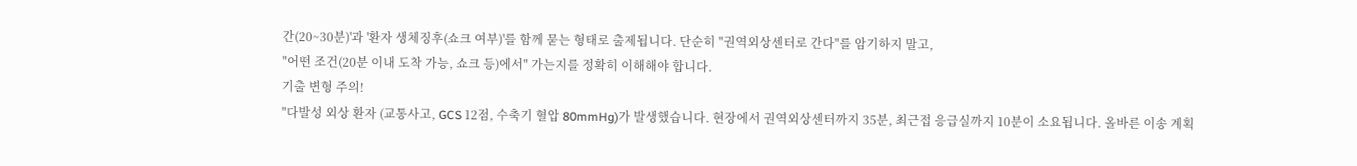간(20~30분)'과 '환자 생체징후(쇼크 여부)'를 함께 묻는 형태로 출제됩니다. 단순히 "권역외상센터로 간다"를 암기하지 말고,
"어떤 조건(20분 이내 도착 가능, 쇼크 등)에서" 가는지를 정확히 이해해야 합니다.
기출 변형 주의!
"다발성 외상 환자 (교통사고, GCS 12점, 수축기 혈압 80mmHg)가 발생했습니다. 현장에서 권역외상센터까지 35분, 최근접 응급실까지 10분이 소요됩니다. 올바른 이송 계획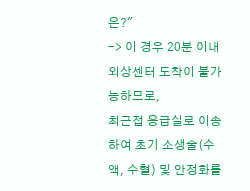은?"
-> 이 경우 20분 이내 외상센터 도착이 불가능하므로,
최근접 응급실로 이송하여 초기 소생술(수액, 수혈) 및 안정화를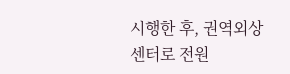시행한 후, 권역외상센터로 전원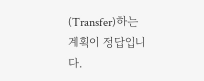(Transfer)하는 계획이 정답입니다.